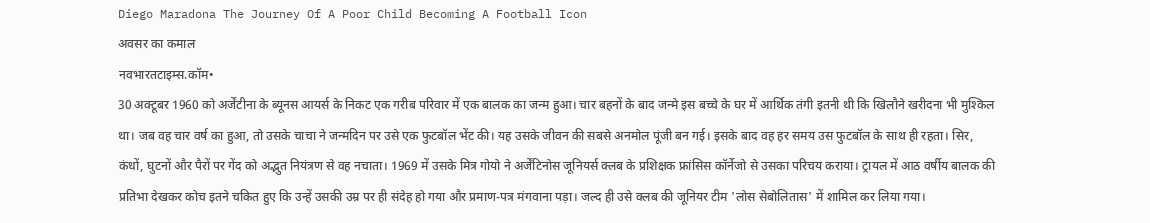Diego Maradona The Journey Of A Poor Child Becoming A Football Icon
अवसर का कमाल
नवभारतटाइम्स.कॉम•
30 अक्टूबर 1960 को अर्जेंटीना के ब्यूनस आयर्स के निकट एक गरीब परिवार में एक बालक का जन्म हुआ। चार बहनों के बाद जन्मे इस बच्चे के घर में आर्थिक तंगी इतनी थी कि खिलौने खरीदना भी मुश्किल था। जब वह चार वर्ष का हुआ, तो उसके चाचा ने जन्मदिन पर उसे एक फुटबॉल भेंट की। यह उसके जीवन की सबसे अनमोल पूंजी बन गई। इसके बाद वह हर समय उस फुटबॉल के साथ ही रहता। सिर, कंधों, घुटनों और पैरों पर गेंद को अद्भुत नियंत्रण से वह नचाता। 1969 में उसके मित्र गोयो ने अर्जेंटिनोस जूनियर्स क्लब के प्रशिक्षक फ्रांसिस कॉर्नेजो से उसका परिचय कराया। ट्रायल में आठ वर्षीय बालक की प्रतिभा देखकर कोच इतने चकित हुए कि उन्हें उसकी उम्र पर ही संदेह हो गया और प्रमाण-पत्र मंगवाना पड़ा। जल्द ही उसे क्लब की जूनियर टीम 'लोस सेबोलितास' में शामिल कर लिया गया।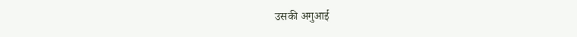उसकी अगुआई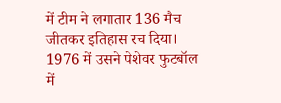में टीम ने लगातार 136 मैच जीतकर इतिहास रच दिया। 1976 में उसने पेशेवर फुटबॉल में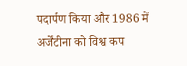पदार्पण किया और 1986 में अर्जेंटीना को विश्व कप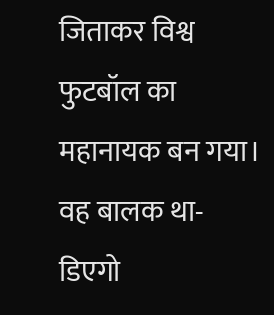जिताकर विश्व फुटबॉल का महानायक बन गया। वह बालक था- डिएगो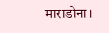माराडोना।